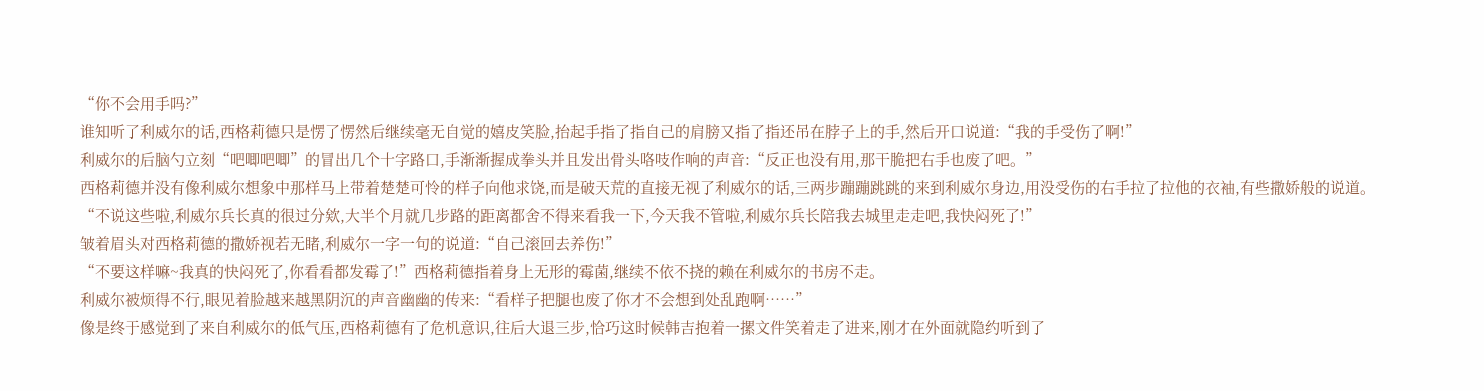“你不会用手吗?”
谁知听了利威尔的话,西格莉德只是愣了愣然后继续毫无自觉的嬉皮笑脸,抬起手指了指自己的肩膀又指了指还吊在脖子上的手,然后开口说道:“我的手受伤了啊!”
利威尔的后脑勺立刻“吧唧吧唧”的冒出几个十字路口,手渐渐握成拳头并且发出骨头咯吱作响的声音:“反正也没有用,那干脆把右手也废了吧。”
西格莉德并没有像利威尔想象中那样马上带着楚楚可怜的样子向他求饶,而是破天荒的直接无视了利威尔的话,三两步蹦蹦跳跳的来到利威尔身边,用没受伤的右手拉了拉他的衣袖,有些撒娇般的说道。
“不说这些啦,利威尔兵长真的很过分欸,大半个月就几步路的距离都舍不得来看我一下,今天我不管啦,利威尔兵长陪我去城里走走吧,我快闷死了!”
皱着眉头对西格莉德的撒娇视若无睹,利威尔一字一句的说道:“自己滚回去养伤!”
“不要这样嘛~我真的快闷死了,你看看都发霉了!”西格莉德指着身上无形的霉菌,继续不依不挠的赖在利威尔的书房不走。
利威尔被烦得不行,眼见着脸越来越黑阴沉的声音幽幽的传来:“看样子把腿也废了你才不会想到处乱跑啊……”
像是终于感觉到了来自利威尔的低气压,西格莉德有了危机意识,往后大退三步,恰巧这时候韩吉抱着一摞文件笑着走了进来,刚才在外面就隐约听到了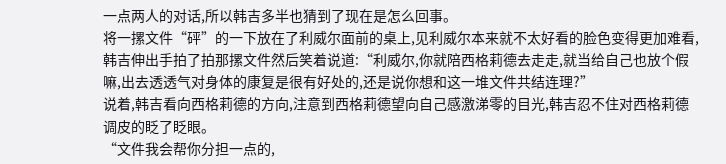一点两人的对话,所以韩吉多半也猜到了现在是怎么回事。
将一摞文件“砰”的一下放在了利威尔面前的桌上,见利威尔本来就不太好看的脸色变得更加难看,韩吉伸出手拍了拍那摞文件然后笑着说道:“利威尔,你就陪西格莉德去走走,就当给自己也放个假嘛,出去透透气对身体的康复是很有好处的,还是说你想和这一堆文件共结连理?”
说着,韩吉看向西格莉德的方向,注意到西格莉德望向自己感激涕零的目光,韩吉忍不住对西格莉德调皮的眨了眨眼。
“文件我会帮你分担一点的,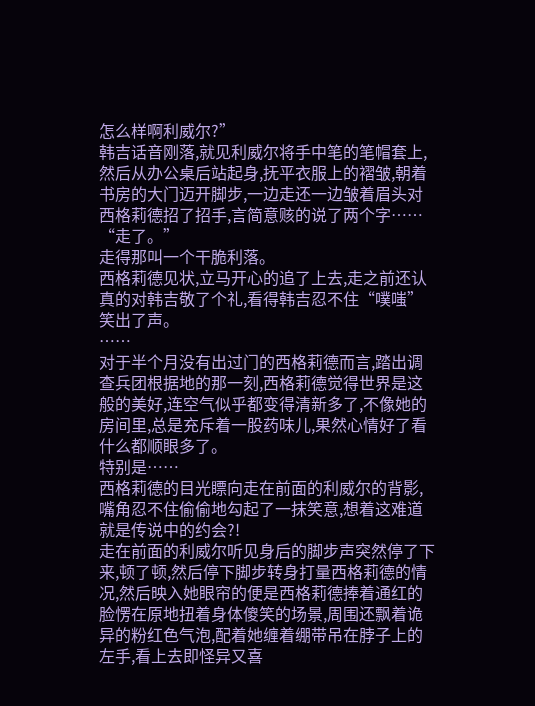怎么样啊利威尔?”
韩吉话音刚落,就见利威尔将手中笔的笔帽套上,然后从办公桌后站起身,抚平衣服上的褶皱,朝着书房的大门迈开脚步,一边走还一边皱着眉头对西格莉德招了招手,言简意赅的说了两个字……
“走了。”
走得那叫一个干脆利落。
西格莉德见状,立马开心的追了上去,走之前还认真的对韩吉敬了个礼,看得韩吉忍不住“噗嗤”笑出了声。
……
对于半个月没有出过门的西格莉德而言,踏出调查兵团根据地的那一刻,西格莉德觉得世界是这般的美好,连空气似乎都变得清新多了,不像她的房间里,总是充斥着一股药味儿,果然心情好了看什么都顺眼多了。
特别是……
西格莉德的目光瞟向走在前面的利威尔的背影,嘴角忍不住偷偷地勾起了一抹笑意,想着这难道就是传说中的约会?!
走在前面的利威尔听见身后的脚步声突然停了下来,顿了顿,然后停下脚步转身打量西格莉德的情况,然后映入她眼帘的便是西格莉德捧着通红的脸愣在原地扭着身体傻笑的场景,周围还飘着诡异的粉红色气泡,配着她缠着绷带吊在脖子上的左手,看上去即怪异又喜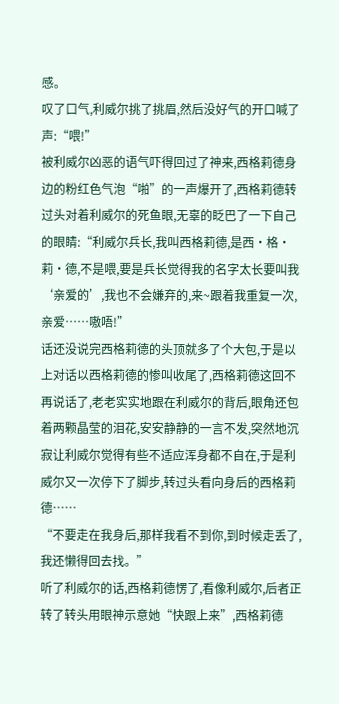感。
叹了口气,利威尔挑了挑眉,然后没好气的开口喊了声:“喂!”
被利威尔凶恶的语气吓得回过了神来,西格莉德身边的粉红色气泡“啪”的一声爆开了,西格莉德转过头对着利威尔的死鱼眼,无辜的眨巴了一下自己的眼睛:“利威尔兵长,我叫西格莉德,是西·格·莉·德,不是喂,要是兵长觉得我的名字太长要叫我‘亲爱的’,我也不会嫌弃的,来~跟着我重复一次,亲爱……嗷唔!”
话还没说完西格莉德的头顶就多了个大包,于是以上对话以西格莉德的惨叫收尾了,西格莉德这回不再说话了,老老实实地跟在利威尔的背后,眼角还包着两颗晶莹的泪花,安安静静的一言不发,突然地沉寂让利威尔觉得有些不适应浑身都不自在,于是利威尔又一次停下了脚步,转过头看向身后的西格莉德……
“不要走在我身后,那样我看不到你,到时候走丢了,我还懒得回去找。”
听了利威尔的话,西格莉德愣了,看像利威尔,后者正转了转头用眼神示意她“快跟上来”,西格莉德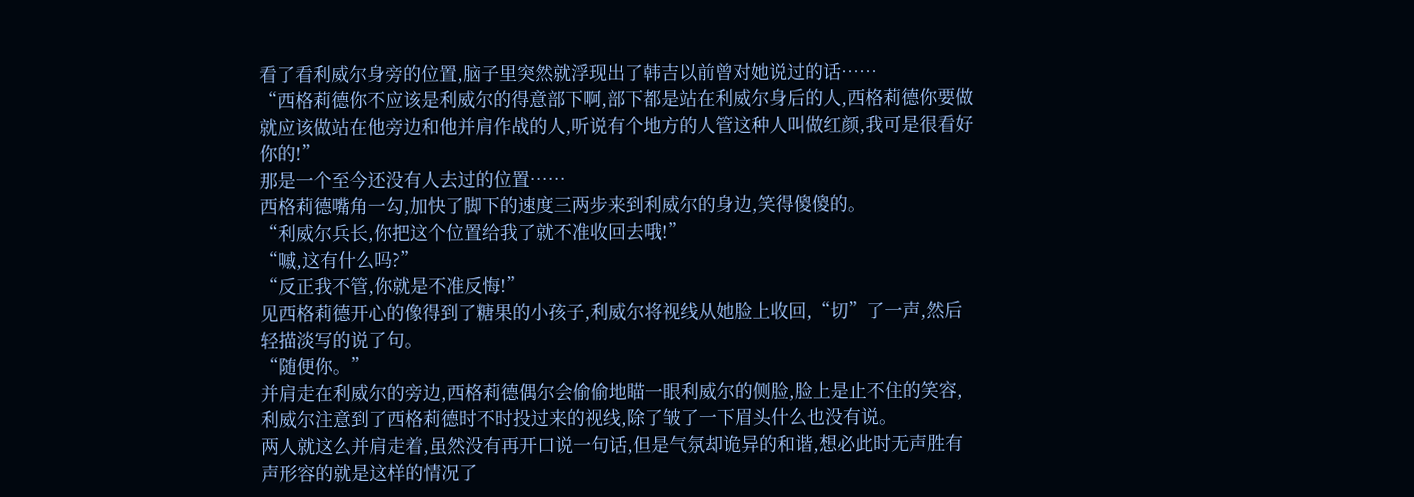看了看利威尔身旁的位置,脑子里突然就浮现出了韩吉以前曾对她说过的话……
“西格莉德你不应该是利威尔的得意部下啊,部下都是站在利威尔身后的人,西格莉德你要做就应该做站在他旁边和他并肩作战的人,听说有个地方的人管这种人叫做红颜,我可是很看好你的!”
那是一个至今还没有人去过的位置……
西格莉德嘴角一勾,加快了脚下的速度三两步来到利威尔的身边,笑得傻傻的。
“利威尔兵长,你把这个位置给我了就不准收回去哦!”
“嘁,这有什么吗?”
“反正我不管,你就是不准反悔!”
见西格莉德开心的像得到了糖果的小孩子,利威尔将视线从她脸上收回,“切”了一声,然后轻描淡写的说了句。
“随便你。”
并肩走在利威尔的旁边,西格莉德偶尔会偷偷地瞄一眼利威尔的侧脸,脸上是止不住的笑容,利威尔注意到了西格莉德时不时投过来的视线,除了皱了一下眉头什么也没有说。
两人就这么并肩走着,虽然没有再开口说一句话,但是气氛却诡异的和谐,想必此时无声胜有声形容的就是这样的情况了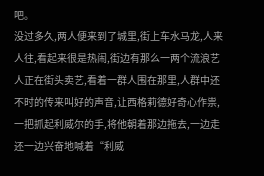吧。
没过多久,两人便来到了城里,街上车水马龙,人来人往,看起来很是热闹,街边有那么一两个流浪艺人正在街头卖艺,看着一群人围在那里,人群中还不时的传来叫好的声音,让西格莉德好奇心作祟,一把抓起利威尔的手,将他朝着那边拖去,一边走还一边兴奋地喊着“利威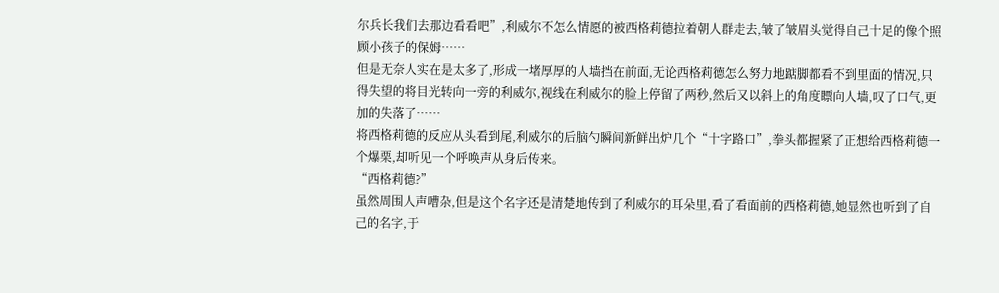尔兵长我们去那边看看吧”,利威尔不怎么情愿的被西格莉德拉着朝人群走去,皱了皱眉头觉得自己十足的像个照顾小孩子的保姆……
但是无奈人实在是太多了,形成一堵厚厚的人墙挡在前面,无论西格莉德怎么努力地踮脚都看不到里面的情况,只得失望的将目光转向一旁的利威尔,视线在利威尔的脸上停留了两秒,然后又以斜上的角度瞟向人墙,叹了口气,更加的失落了……
将西格莉德的反应从头看到尾,利威尔的后脑勺瞬间新鲜出炉几个“十字路口”,拳头都握紧了正想给西格莉德一个爆栗,却听见一个呼唤声从身后传来。
“西格莉德?”
虽然周围人声嘈杂,但是这个名字还是清楚地传到了利威尔的耳朵里,看了看面前的西格莉德,她显然也听到了自己的名字,于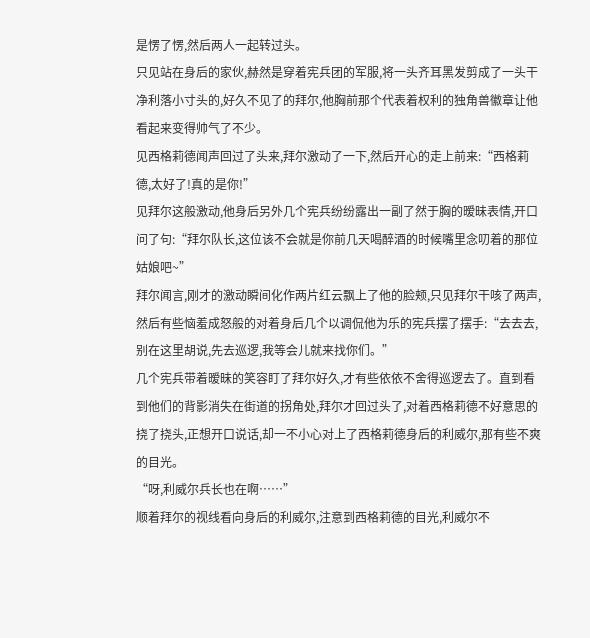是愣了愣,然后两人一起转过头。
只见站在身后的家伙,赫然是穿着宪兵团的军服,将一头齐耳黑发剪成了一头干净利落小寸头的,好久不见了的拜尔,他胸前那个代表着权利的独角兽徽章让他看起来变得帅气了不少。
见西格莉德闻声回过了头来,拜尔激动了一下,然后开心的走上前来:“西格莉德,太好了!真的是你!”
见拜尔这般激动,他身后另外几个宪兵纷纷露出一副了然于胸的暧昧表情,开口问了句:“拜尔队长,这位该不会就是你前几天喝醉酒的时候嘴里念叨着的那位姑娘吧~”
拜尔闻言,刚才的激动瞬间化作两片红云飘上了他的脸颊,只见拜尔干咳了两声,然后有些恼羞成怒般的对着身后几个以调侃他为乐的宪兵摆了摆手:“去去去,别在这里胡说,先去巡逻,我等会儿就来找你们。”
几个宪兵带着暧昧的笑容盯了拜尔好久,才有些依依不舍得巡逻去了。直到看到他们的背影消失在街道的拐角处,拜尔才回过头了,对着西格莉德不好意思的挠了挠头,正想开口说话,却一不小心对上了西格莉德身后的利威尔,那有些不爽的目光。
“呀,利威尔兵长也在啊……”
顺着拜尔的视线看向身后的利威尔,注意到西格莉德的目光,利威尔不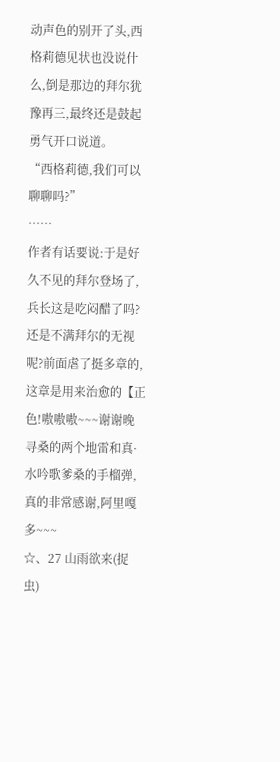动声色的别开了头,西格莉德见状也没说什么,倒是那边的拜尔犹豫再三,最终还是鼓起勇气开口说道。
“西格莉德,我们可以聊聊吗?”
……
作者有话要说:于是好久不见的拜尔登场了,兵长这是吃闷醋了吗?还是不满拜尔的无视呢?前面虐了挺多章的,这章是用来治愈的【正色!嗷嗷嗷~~~谢谢晚寻桑的两个地雷和真·水吟歌爹桑的手榴弹,真的非常感谢,阿里嘎多~~~
☆、27 山雨欲来(捉虫)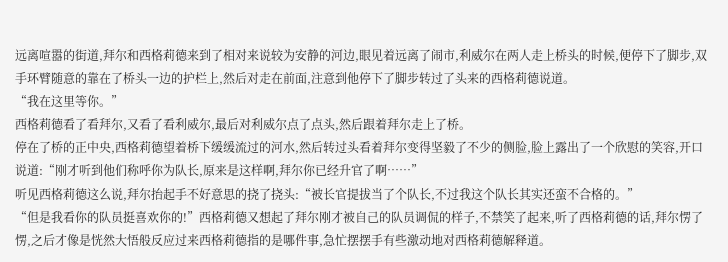远离喧嚣的街道,拜尔和西格莉德来到了相对来说较为安静的河边,眼见着远离了闹市,利威尔在两人走上桥头的时候,便停下了脚步,双手环臂随意的靠在了桥头一边的护栏上,然后对走在前面,注意到他停下了脚步转过了头来的西格莉德说道。
“我在这里等你。”
西格莉德看了看拜尔,又看了看利威尔,最后对利威尔点了点头,然后跟着拜尔走上了桥。
停在了桥的正中央,西格莉德望着桥下缓缓流过的河水,然后转过头看着拜尔变得坚毅了不少的侧脸,脸上露出了一个欣慰的笑容,开口说道:“刚才听到他们称呼你为队长,原来是这样啊,拜尔你已经升官了啊……”
听见西格莉德这么说,拜尔抬起手不好意思的挠了挠头:“被长官提拔当了个队长,不过我这个队长其实还蛮不合格的。”
“但是我看你的队员挺喜欢你的!”西格莉德又想起了拜尔刚才被自己的队员调侃的样子,不禁笑了起来,听了西格莉德的话,拜尔愣了愣,之后才像是恍然大悟般反应过来西格莉德指的是哪件事,急忙摆摆手有些激动地对西格莉德解释道。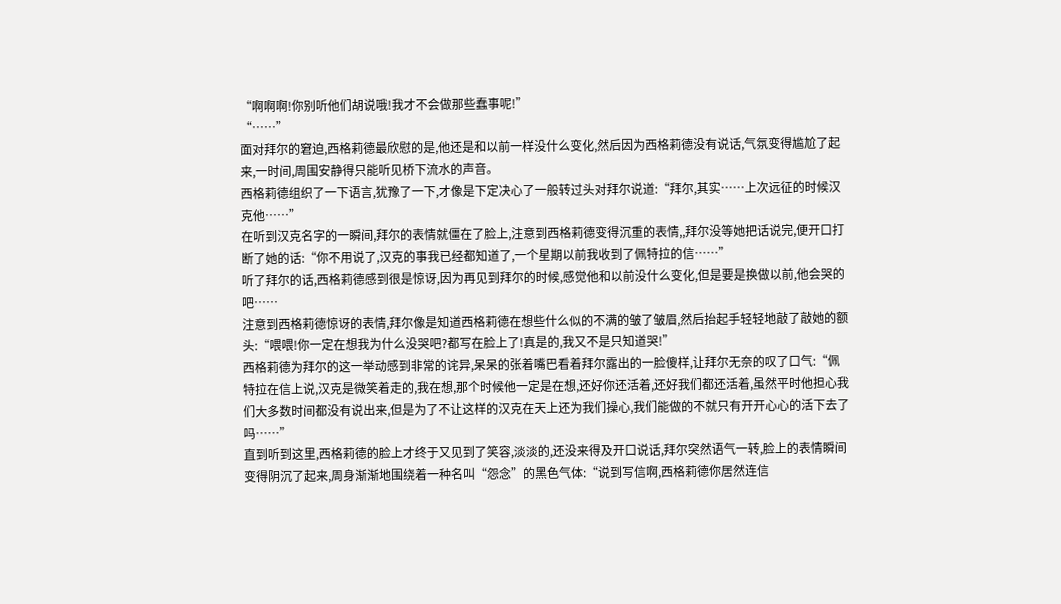“啊啊啊!你别听他们胡说哦!我才不会做那些蠢事呢!”
“……”
面对拜尔的窘迫,西格莉德最欣慰的是,他还是和以前一样没什么变化,然后因为西格莉德没有说话,气氛变得尴尬了起来,一时间,周围安静得只能听见桥下流水的声音。
西格莉德组织了一下语言,犹豫了一下,才像是下定决心了一般转过头对拜尔说道:“拜尔,其实……上次远征的时候汉克他……”
在听到汉克名字的一瞬间,拜尔的表情就僵在了脸上,注意到西格莉德变得沉重的表情,,拜尔没等她把话说完,便开口打断了她的话:“你不用说了,汉克的事我已经都知道了,一个星期以前我收到了佩特拉的信……”
听了拜尔的话,西格莉德感到很是惊讶,因为再见到拜尔的时候,感觉他和以前没什么变化,但是要是换做以前,他会哭的吧……
注意到西格莉德惊讶的表情,拜尔像是知道西格莉德在想些什么似的不满的皱了皱眉,然后抬起手轻轻地敲了敲她的额头:“喂喂!你一定在想我为什么没哭吧?都写在脸上了!真是的,我又不是只知道哭!”
西格莉德为拜尔的这一举动感到非常的诧异,呆呆的张着嘴巴看着拜尔露出的一脸傻样,让拜尔无奈的叹了口气:“佩特拉在信上说,汉克是微笑着走的,我在想,那个时候他一定是在想,还好你还活着,还好我们都还活着,虽然平时他担心我们大多数时间都没有说出来,但是为了不让这样的汉克在天上还为我们操心,我们能做的不就只有开开心心的活下去了吗……”
直到听到这里,西格莉德的脸上才终于又见到了笑容,淡淡的,还没来得及开口说话,拜尔突然语气一转,脸上的表情瞬间变得阴沉了起来,周身渐渐地围绕着一种名叫“怨念”的黑色气体:“说到写信啊,西格莉德你居然连信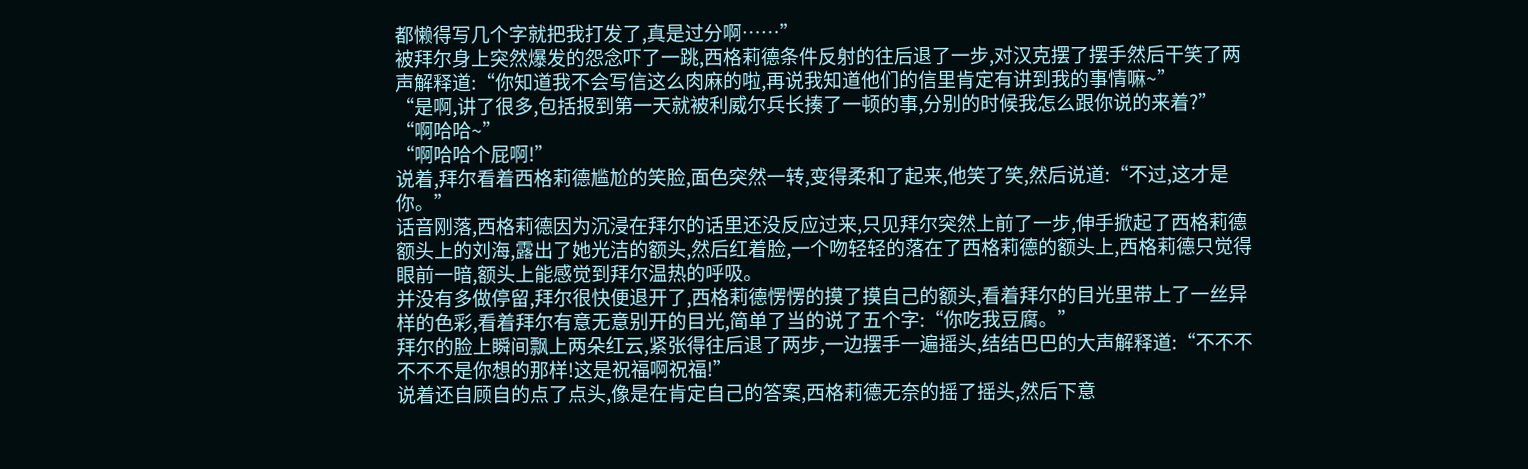都懒得写几个字就把我打发了,真是过分啊……”
被拜尔身上突然爆发的怨念吓了一跳,西格莉德条件反射的往后退了一步,对汉克摆了摆手然后干笑了两声解释道:“你知道我不会写信这么肉麻的啦,再说我知道他们的信里肯定有讲到我的事情嘛~”
“是啊,讲了很多,包括报到第一天就被利威尔兵长揍了一顿的事,分别的时候我怎么跟你说的来着?”
“啊哈哈~”
“啊哈哈个屁啊!”
说着,拜尔看着西格莉德尴尬的笑脸,面色突然一转,变得柔和了起来,他笑了笑,然后说道:“不过,这才是你。”
话音刚落,西格莉德因为沉浸在拜尔的话里还没反应过来,只见拜尔突然上前了一步,伸手掀起了西格莉德额头上的刘海,露出了她光洁的额头,然后红着脸,一个吻轻轻的落在了西格莉德的额头上,西格莉德只觉得眼前一暗,额头上能感觉到拜尔温热的呼吸。
并没有多做停留,拜尔很快便退开了,西格莉德愣愣的摸了摸自己的额头,看着拜尔的目光里带上了一丝异样的色彩,看着拜尔有意无意别开的目光,简单了当的说了五个字:“你吃我豆腐。”
拜尔的脸上瞬间飘上两朵红云,紧张得往后退了两步,一边摆手一遍摇头,结结巴巴的大声解释道:“不不不不不不是你想的那样!这是祝福啊祝福!”
说着还自顾自的点了点头,像是在肯定自己的答案,西格莉德无奈的摇了摇头,然后下意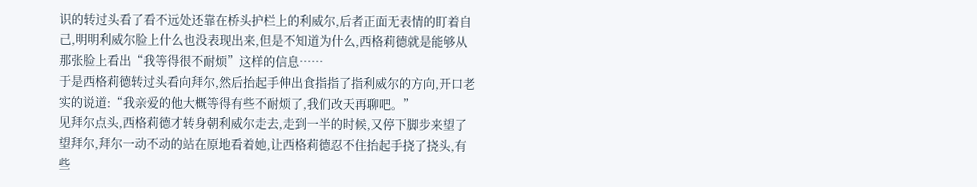识的转过头看了看不远处还靠在桥头护栏上的利威尔,后者正面无表情的盯着自己,明明利威尔脸上什么也没表现出来,但是不知道为什么,西格莉德就是能够从那张脸上看出“我等得很不耐烦”这样的信息……
于是西格莉德转过头看向拜尔,然后抬起手伸出食指指了指利威尔的方向,开口老实的说道:“我亲爱的他大概等得有些不耐烦了,我们改天再聊吧。”
见拜尔点头,西格莉德才转身朝利威尔走去,走到一半的时候,又停下脚步来望了望拜尔,拜尔一动不动的站在原地看着她,让西格莉德忍不住抬起手挠了挠头,有些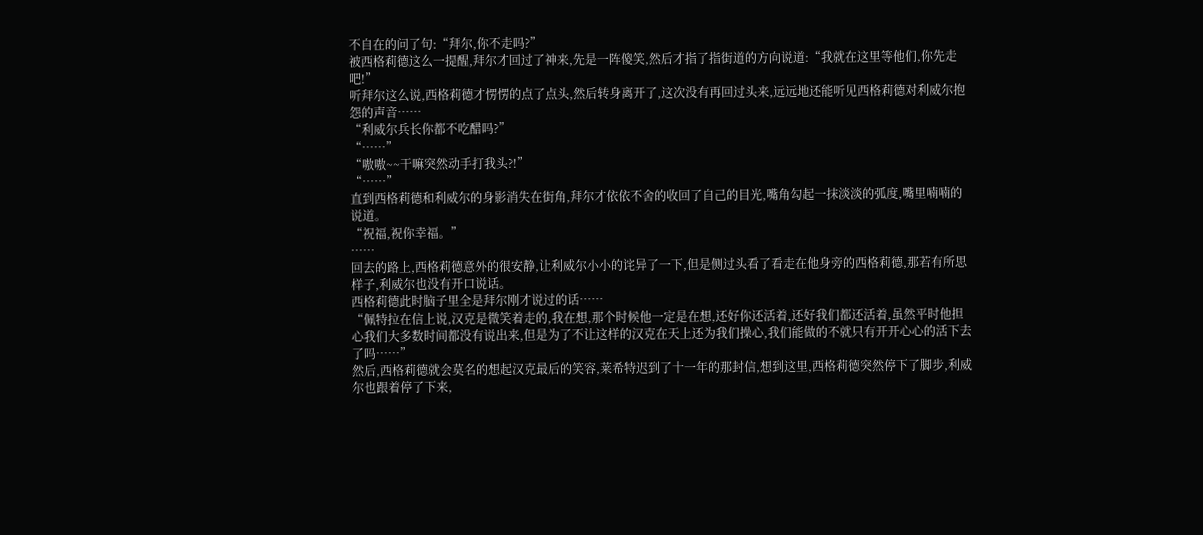不自在的问了句:“拜尔,你不走吗?”
被西格莉德这么一提醒,拜尔才回过了神来,先是一阵傻笑,然后才指了指街道的方向说道:“我就在这里等他们,你先走吧!”
听拜尔这么说,西格莉德才愣愣的点了点头,然后转身离开了,这次没有再回过头来,远远地还能听见西格莉德对利威尔抱怨的声音……
“利威尔兵长你都不吃醋吗?”
“……”
“嗷嗷~~干嘛突然动手打我头?!”
“……”
直到西格莉德和利威尔的身影消失在街角,拜尔才依依不舍的收回了自己的目光,嘴角勾起一抹淡淡的弧度,嘴里喃喃的说道。
“祝福,祝你幸福。”
……
回去的路上,西格莉德意外的很安静,让利威尔小小的诧异了一下,但是侧过头看了看走在他身旁的西格莉德,那若有所思样子,利威尔也没有开口说话。
西格莉德此时脑子里全是拜尔刚才说过的话……
“佩特拉在信上说,汉克是微笑着走的,我在想,那个时候他一定是在想,还好你还活着,还好我们都还活着,虽然平时他担心我们大多数时间都没有说出来,但是为了不让这样的汉克在天上还为我们操心,我们能做的不就只有开开心心的活下去了吗……”
然后,西格莉德就会莫名的想起汉克最后的笑容,莱希特迟到了十一年的那封信,想到这里,西格莉德突然停下了脚步,利威尔也跟着停了下来,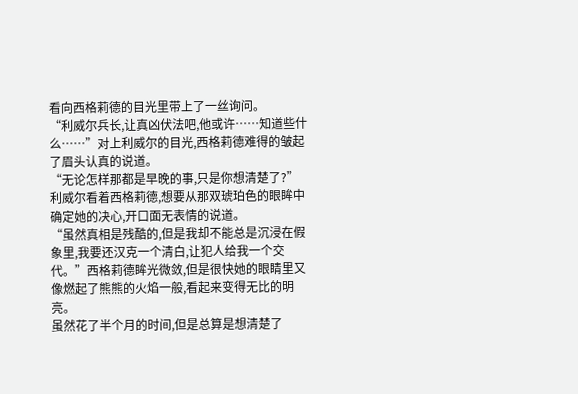看向西格莉德的目光里带上了一丝询问。
“利威尔兵长,让真凶伏法吧,他或许……知道些什么……”对上利威尔的目光,西格莉德难得的皱起了眉头认真的说道。
“无论怎样那都是早晚的事,只是你想清楚了?”利威尔看着西格莉德,想要从那双琥珀色的眼眸中确定她的决心,开口面无表情的说道。
“虽然真相是残酷的,但是我却不能总是沉浸在假象里,我要还汉克一个清白,让犯人给我一个交代。”西格莉德眸光微敛,但是很快她的眼睛里又像燃起了熊熊的火焰一般,看起来变得无比的明亮。
虽然花了半个月的时间,但是总算是想清楚了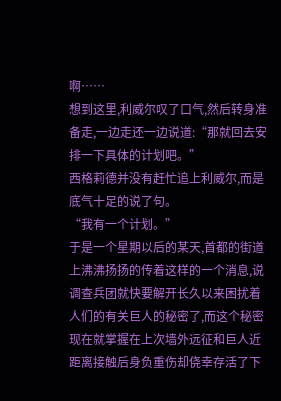啊……
想到这里,利威尔叹了口气,然后转身准备走,一边走还一边说道:“那就回去安排一下具体的计划吧。”
西格莉德并没有赶忙追上利威尔,而是底气十足的说了句。
“我有一个计划。”
于是一个星期以后的某天,首都的街道上沸沸扬扬的传着这样的一个消息,说调查兵团就快要解开长久以来困扰着人们的有关巨人的秘密了,而这个秘密现在就掌握在上次墙外远征和巨人近距离接触后身负重伤却侥幸存活了下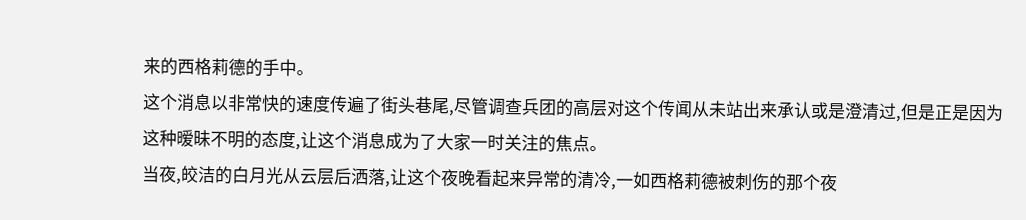来的西格莉德的手中。
这个消息以非常快的速度传遍了街头巷尾,尽管调查兵团的高层对这个传闻从未站出来承认或是澄清过,但是正是因为这种暧昧不明的态度,让这个消息成为了大家一时关注的焦点。
当夜,皎洁的白月光从云层后洒落,让这个夜晚看起来异常的清冷,一如西格莉德被刺伤的那个夜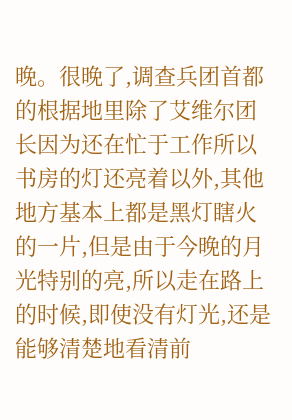晚。很晚了,调查兵团首都的根据地里除了艾维尔团长因为还在忙于工作所以书房的灯还亮着以外,其他地方基本上都是黑灯瞎火的一片,但是由于今晚的月光特别的亮,所以走在路上的时候,即使没有灯光,还是能够清楚地看清前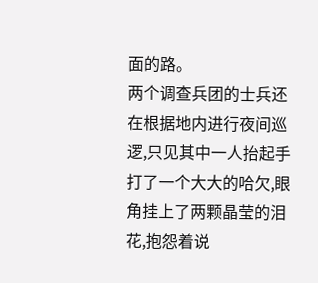面的路。
两个调查兵团的士兵还在根据地内进行夜间巡逻,只见其中一人抬起手打了一个大大的哈欠,眼角挂上了两颗晶莹的泪花,抱怨着说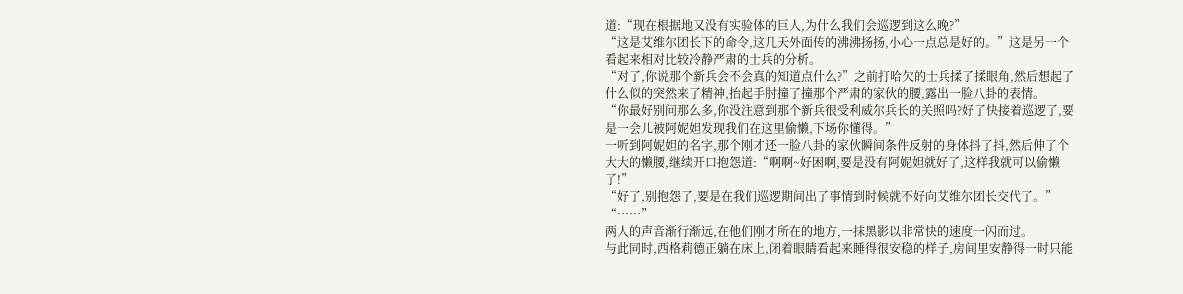道:“现在根据地又没有实验体的巨人,为什么我们会巡逻到这么晚?”
“这是艾维尔团长下的命令,这几天外面传的沸沸扬扬,小心一点总是好的。”这是另一个看起来相对比较冷静严肃的士兵的分析。
“对了,你说那个新兵会不会真的知道点什么?”之前打哈欠的士兵揉了揉眼角,然后想起了什么似的突然来了精神,抬起手肘撞了撞那个严肃的家伙的腰,露出一脸八卦的表情。
“你最好别问那么多,你没注意到那个新兵很受利威尔兵长的关照吗?好了快接着巡逻了,要是一会儿被阿妮妲发现我们在这里偷懒,下场你懂得。”
一听到阿妮妲的名字,那个刚才还一脸八卦的家伙瞬间条件反射的身体抖了抖,然后伸了个大大的懒腰,继续开口抱怨道:“啊啊~好困啊,要是没有阿妮妲就好了,这样我就可以偷懒了!”
“好了,别抱怨了,要是在我们巡逻期间出了事情到时候就不好向艾维尔团长交代了。”
“……”
两人的声音渐行渐远,在他们刚才所在的地方,一抹黑影以非常快的速度一闪而过。
与此同时,西格莉德正躺在床上,闭着眼睛看起来睡得很安稳的样子,房间里安静得一时只能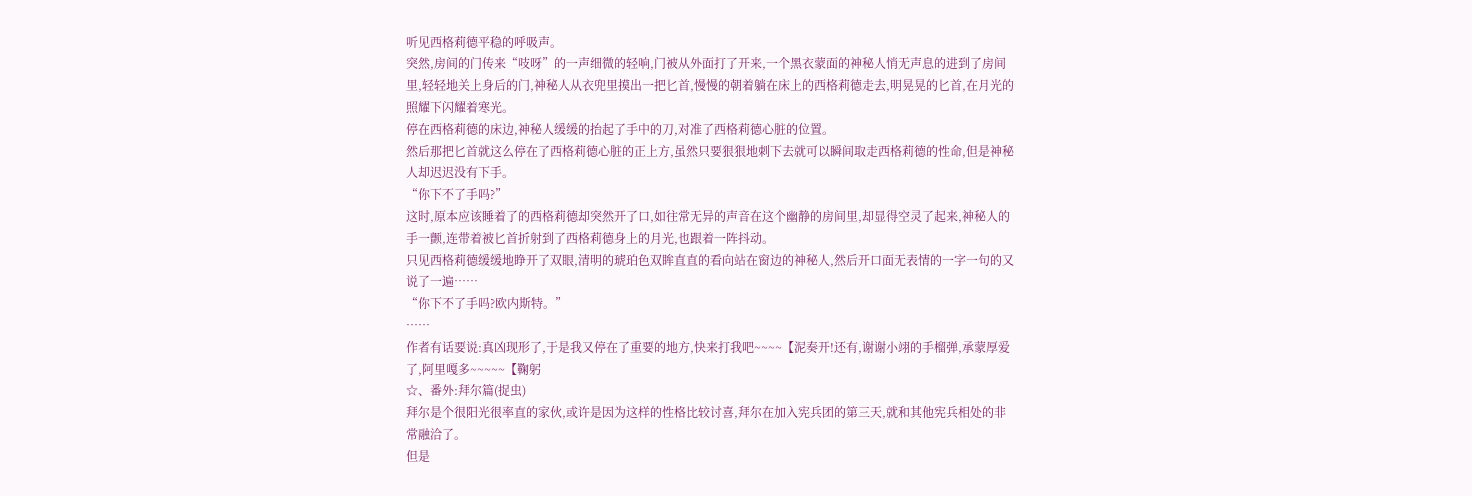听见西格莉德平稳的呼吸声。
突然,房间的门传来“吱呀”的一声细微的轻响,门被从外面打了开来,一个黑衣蒙面的神秘人悄无声息的进到了房间里,轻轻地关上身后的门,神秘人从衣兜里摸出一把匕首,慢慢的朝着躺在床上的西格莉德走去,明晃晃的匕首,在月光的照耀下闪耀着寒光。
停在西格莉德的床边,神秘人缓缓的抬起了手中的刀,对准了西格莉德心脏的位置。
然后那把匕首就这么停在了西格莉德心脏的正上方,虽然只要狠狠地刺下去就可以瞬间取走西格莉德的性命,但是神秘人却迟迟没有下手。
“你下不了手吗?”
这时,原本应该睡着了的西格莉德却突然开了口,如往常无异的声音在这个幽静的房间里,却显得空灵了起来,神秘人的手一颤,连带着被匕首折射到了西格莉德身上的月光,也跟着一阵抖动。
只见西格莉德缓缓地睁开了双眼,清明的琥珀色双眸直直的看向站在窗边的神秘人,然后开口面无表情的一字一句的又说了一遍……
“你下不了手吗?欧内斯特。”
……
作者有话要说:真凶现形了,于是我又停在了重要的地方,快来打我吧~~~~【泥奏开!还有,谢谢小翊的手榴弹,承蒙厚爱了,阿里嘎多~~~~~【鞠躬
☆、番外:拜尔篇(捉虫)
拜尔是个很阳光很率直的家伙,或许是因为这样的性格比较讨喜,拜尔在加入宪兵团的第三天,就和其他宪兵相处的非常融洽了。
但是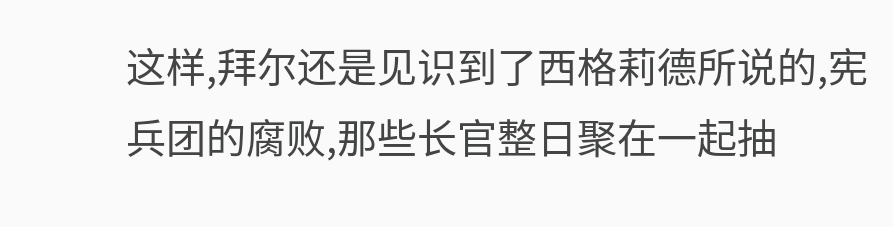这样,拜尔还是见识到了西格莉德所说的,宪兵团的腐败,那些长官整日聚在一起抽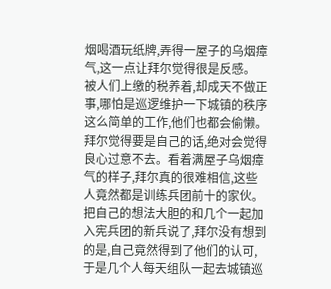烟喝酒玩纸牌,弄得一屋子的乌烟瘴气,这一点让拜尔觉得很是反感。
被人们上缴的税养着,却成天不做正事,哪怕是巡逻维护一下城镇的秩序这么简单的工作,他们也都会偷懒。拜尔觉得要是自己的话,绝对会觉得良心过意不去。看着满屋子乌烟瘴气的样子,拜尔真的很难相信,这些人竟然都是训练兵团前十的家伙。
把自己的想法大胆的和几个一起加入宪兵团的新兵说了,拜尔没有想到的是,自己竟然得到了他们的认可,于是几个人每天组队一起去城镇巡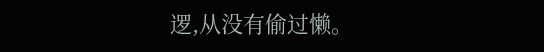逻,从没有偷过懒。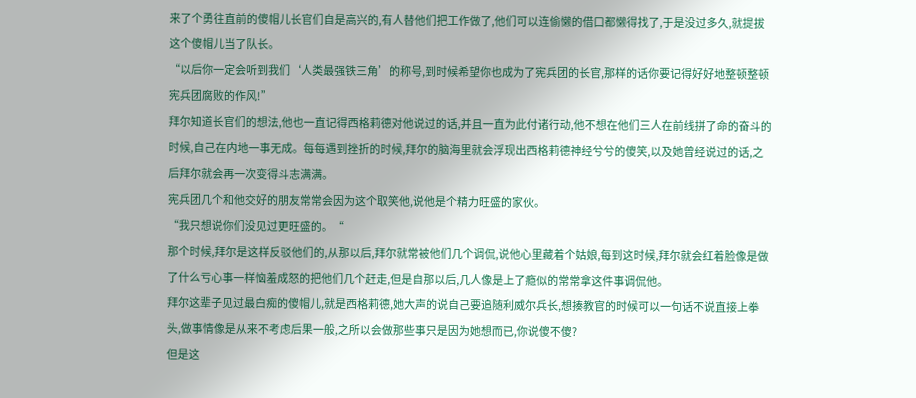来了个勇往直前的傻帽儿长官们自是高兴的,有人替他们把工作做了,他们可以连偷懒的借口都懒得找了,于是没过多久,就提拔这个傻帽儿当了队长。
“以后你一定会听到我们‘人类最强铁三角’的称号,到时候希望你也成为了宪兵团的长官,那样的话你要记得好好地整顿整顿宪兵团腐败的作风!”
拜尔知道长官们的想法,他也一直记得西格莉德对他说过的话,并且一直为此付诸行动,他不想在他们三人在前线拼了命的奋斗的时候,自己在内地一事无成。每每遇到挫折的时候,拜尔的脑海里就会浮现出西格莉德神经兮兮的傻笑,以及她曾经说过的话,之后拜尔就会再一次变得斗志满满。
宪兵团几个和他交好的朋友常常会因为这个取笑他,说他是个精力旺盛的家伙。
“我只想说你们没见过更旺盛的。“
那个时候,拜尔是这样反驳他们的,从那以后,拜尔就常被他们几个调侃,说他心里藏着个姑娘,每到这时候,拜尔就会红着脸像是做了什么亏心事一样恼羞成怒的把他们几个赶走,但是自那以后,几人像是上了瘾似的常常拿这件事调侃他。
拜尔这辈子见过最白痴的傻帽儿,就是西格莉德,她大声的说自己要追随利威尔兵长,想揍教官的时候可以一句话不说直接上拳头,做事情像是从来不考虑后果一般,之所以会做那些事只是因为她想而已,你说傻不傻?
但是这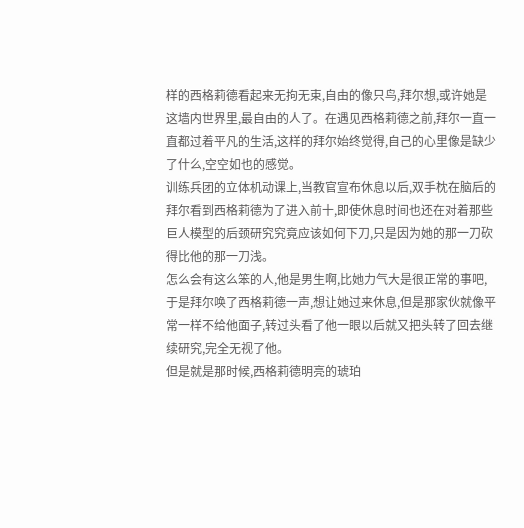样的西格莉德看起来无拘无束,自由的像只鸟,拜尔想,或许她是这墙内世界里,最自由的人了。在遇见西格莉德之前,拜尔一直一直都过着平凡的生活,这样的拜尔始终觉得,自己的心里像是缺少了什么,空空如也的感觉。
训练兵团的立体机动课上,当教官宣布休息以后,双手枕在脑后的拜尔看到西格莉德为了进入前十,即使休息时间也还在对着那些巨人模型的后颈研究究竟应该如何下刀,只是因为她的那一刀砍得比他的那一刀浅。
怎么会有这么笨的人,他是男生啊,比她力气大是很正常的事吧,于是拜尔唤了西格莉德一声,想让她过来休息,但是那家伙就像平常一样不给他面子,转过头看了他一眼以后就又把头转了回去继续研究,完全无视了他。
但是就是那时候,西格莉德明亮的琥珀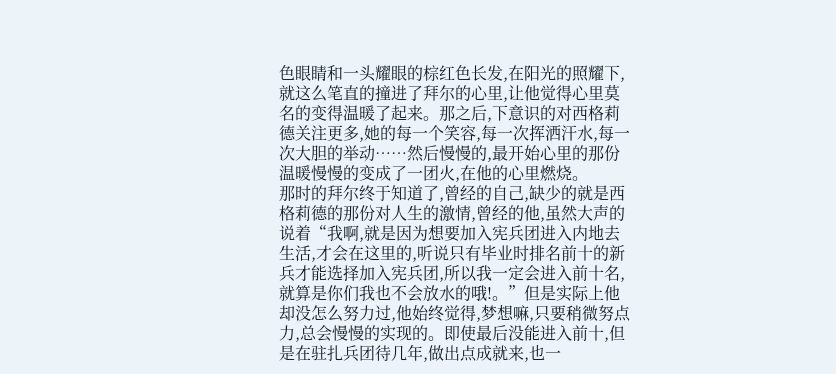色眼睛和一头耀眼的棕红色长发,在阳光的照耀下,就这么笔直的撞进了拜尔的心里,让他觉得心里莫名的变得温暖了起来。那之后,下意识的对西格莉德关注更多,她的每一个笑容,每一次挥洒汗水,每一次大胆的举动……然后慢慢的,最开始心里的那份温暖慢慢的变成了一团火,在他的心里燃烧。
那时的拜尔终于知道了,曾经的自己,缺少的就是西格莉德的那份对人生的激情,曾经的他,虽然大声的说着“我啊,就是因为想要加入宪兵团进入内地去生活,才会在这里的,听说只有毕业时排名前十的新兵才能选择加入宪兵团,所以我一定会进入前十名,就算是你们我也不会放水的哦!。”但是实际上他却没怎么努力过,他始终觉得,梦想嘛,只要稍微努点力,总会慢慢的实现的。即使最后没能进入前十,但是在驻扎兵团待几年,做出点成就来,也一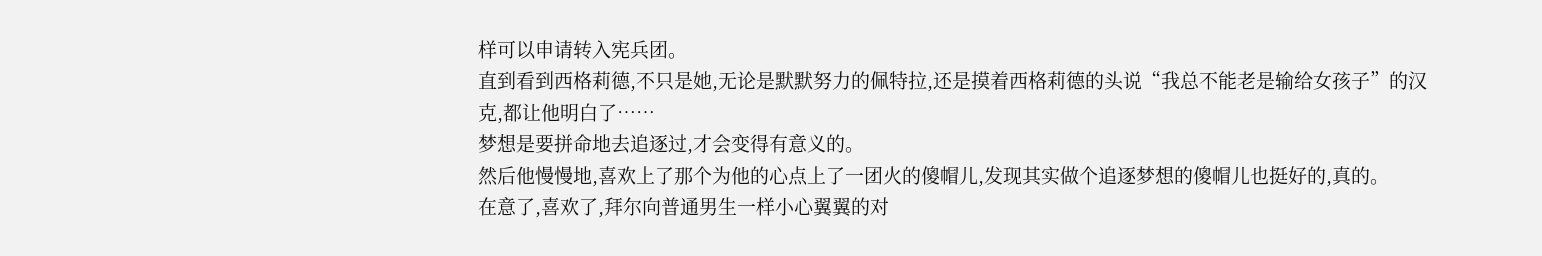样可以申请转入宪兵团。
直到看到西格莉德,不只是她,无论是默默努力的佩特拉,还是摸着西格莉德的头说“我总不能老是输给女孩子”的汉克,都让他明白了……
梦想是要拼命地去追逐过,才会变得有意义的。
然后他慢慢地,喜欢上了那个为他的心点上了一团火的傻帽儿,发现其实做个追逐梦想的傻帽儿也挺好的,真的。
在意了,喜欢了,拜尔向普通男生一样小心翼翼的对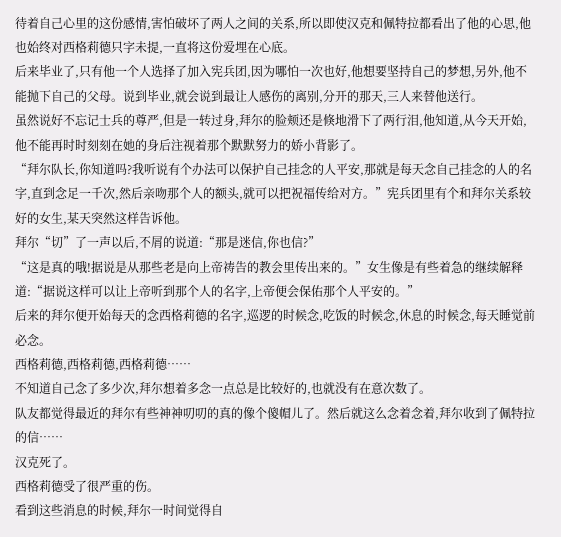待着自己心里的这份感情,害怕破坏了两人之间的关系,所以即使汉克和佩特拉都看出了他的心思,他也始终对西格莉德只字未提,一直将这份爱埋在心底。
后来毕业了,只有他一个人选择了加入宪兵团,因为哪怕一次也好,他想要坚持自己的梦想,另外,他不能抛下自己的父母。说到毕业,就会说到最让人感伤的离别,分开的那天,三人来替他送行。
虽然说好不忘记士兵的尊严,但是一转过身,拜尔的脸颊还是倏地滑下了两行泪,他知道,从今天开始,他不能再时时刻刻在她的身后注视着那个默默努力的娇小背影了。
“拜尔队长,你知道吗?我听说有个办法可以保护自己挂念的人平安,那就是每天念自己挂念的人的名字,直到念足一千次,然后亲吻那个人的额头,就可以把祝福传给对方。”宪兵团里有个和拜尔关系较好的女生,某天突然这样告诉他。
拜尔“切”了一声以后,不屑的说道:“那是迷信,你也信?”
“这是真的哦!据说是从那些老是向上帝祷告的教会里传出来的。”女生像是有些着急的继续解释道:“据说这样可以让上帝听到那个人的名字,上帝便会保佑那个人平安的。”
后来的拜尔便开始每天的念西格莉德的名字,巡逻的时候念,吃饭的时候念,休息的时候念,每天睡觉前必念。
西格莉德,西格莉德,西格莉德……
不知道自己念了多少次,拜尔想着多念一点总是比较好的,也就没有在意次数了。
队友都觉得最近的拜尔有些神神叨叨的真的像个傻帽儿了。然后就这么念着念着,拜尔收到了佩特拉的信……
汉克死了。
西格莉德受了很严重的伤。
看到这些消息的时候,拜尔一时间觉得自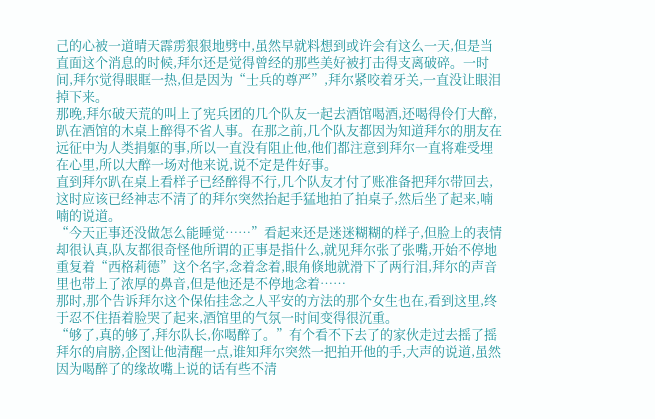己的心被一道晴天霹雳狠狠地劈中,虽然早就料想到或许会有这么一天,但是当直面这个消息的时候,拜尔还是觉得曾经的那些美好被打击得支离破碎。一时间,拜尔觉得眼眶一热,但是因为“士兵的尊严”,拜尔紧咬着牙关,一直没让眼泪掉下来。
那晚,拜尔破天荒的叫上了宪兵团的几个队友一起去酒馆喝酒,还喝得伶仃大醉,趴在酒馆的木桌上醉得不省人事。在那之前,几个队友都因为知道拜尔的朋友在远征中为人类捐躯的事,所以一直没有阻止他,他们都注意到拜尔一直将难受埋在心里,所以大醉一场对他来说,说不定是件好事。
直到拜尔趴在桌上看样子已经醉得不行,几个队友才付了账准备把拜尔带回去,这时应该已经神志不清了的拜尔突然抬起手猛地拍了拍桌子,然后坐了起来,喃喃的说道。
“今天正事还没做怎么能睡觉……”看起来还是迷迷糊糊的样子,但脸上的表情却很认真,队友都很奇怪他所谓的正事是指什么,就见拜尔张了张嘴,开始不停地重复着“西格莉德”这个名字,念着念着,眼角倏地就滑下了两行泪,拜尔的声音里也带上了浓厚的鼻音,但是他还是不停地念着……
那时,那个告诉拜尔这个保佑挂念之人平安的方法的那个女生也在,看到这里,终于忍不住捂着脸哭了起来,酒馆里的气氛一时间变得很沉重。
“够了,真的够了,拜尔队长,你喝醉了。”有个看不下去了的家伙走过去摇了摇拜尔的肩膀,企图让他清醒一点,谁知拜尔突然一把拍开他的手,大声的说道,虽然因为喝醉了的缘故嘴上说的话有些不清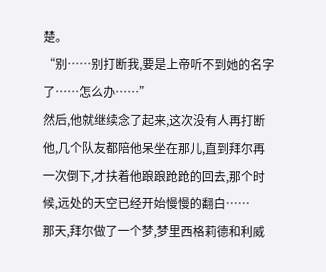楚。
“别……别打断我,要是上帝听不到她的名字了……怎么办……”
然后,他就继续念了起来,这次没有人再打断他,几个队友都陪他呆坐在那儿,直到拜尔再一次倒下,才扶着他踉踉跄跄的回去,那个时候,远处的天空已经开始慢慢的翻白……
那天,拜尔做了一个梦,梦里西格莉德和利威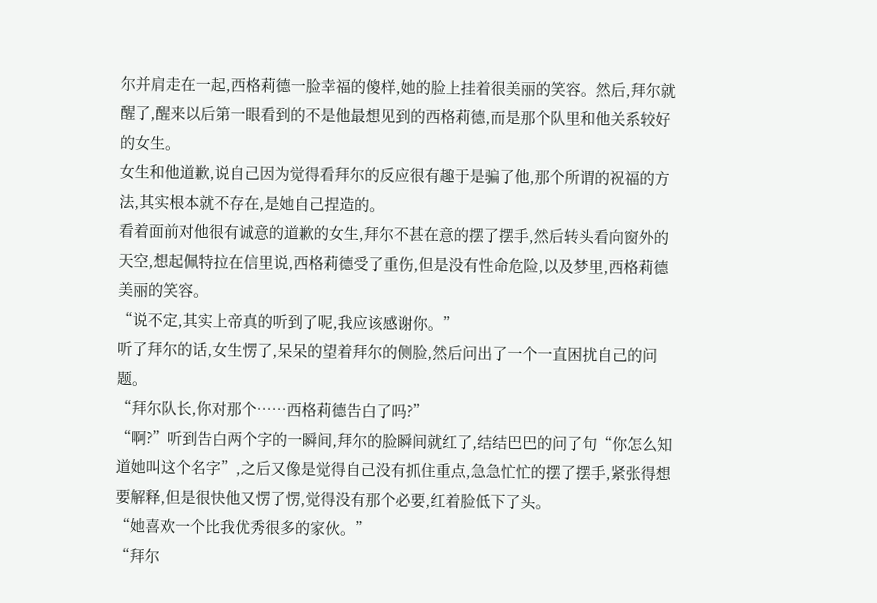尔并肩走在一起,西格莉德一脸幸福的傻样,她的脸上挂着很美丽的笑容。然后,拜尔就醒了,醒来以后第一眼看到的不是他最想见到的西格莉德,而是那个队里和他关系较好的女生。
女生和他道歉,说自己因为觉得看拜尔的反应很有趣于是骗了他,那个所谓的祝福的方法,其实根本就不存在,是她自己捏造的。
看着面前对他很有诚意的道歉的女生,拜尔不甚在意的摆了摆手,然后转头看向窗外的天空,想起佩特拉在信里说,西格莉德受了重伤,但是没有性命危险,以及梦里,西格莉德美丽的笑容。
“说不定,其实上帝真的听到了呢,我应该感谢你。”
听了拜尔的话,女生愣了,呆呆的望着拜尔的侧脸,然后问出了一个一直困扰自己的问题。
“拜尔队长,你对那个……西格莉德告白了吗?”
“啊?”听到告白两个字的一瞬间,拜尔的脸瞬间就红了,结结巴巴的问了句“你怎么知道她叫这个名字”,之后又像是觉得自己没有抓住重点,急急忙忙的摆了摆手,紧张得想要解释,但是很快他又愣了愣,觉得没有那个必要,红着脸低下了头。
“她喜欢一个比我优秀很多的家伙。”
“拜尔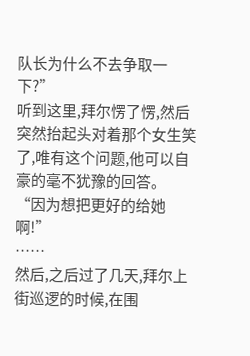队长为什么不去争取一下?”
听到这里,拜尔愣了愣,然后突然抬起头对着那个女生笑了,唯有这个问题,他可以自豪的毫不犹豫的回答。
“因为想把更好的给她啊!”
……
然后,之后过了几天,拜尔上街巡逻的时候,在围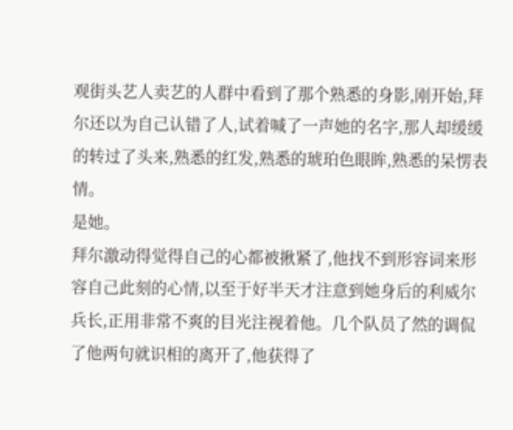观街头艺人卖艺的人群中看到了那个熟悉的身影,刚开始,拜尔还以为自己认错了人,试着喊了一声她的名字,那人却缓缓的转过了头来,熟悉的红发,熟悉的琥珀色眼眸,熟悉的呆愣表情。
是她。
拜尔激动得觉得自己的心都被揪紧了,他找不到形容词来形容自己此刻的心情,以至于好半天才注意到她身后的利威尔兵长,正用非常不爽的目光注视着他。几个队员了然的调侃了他两句就识相的离开了,他获得了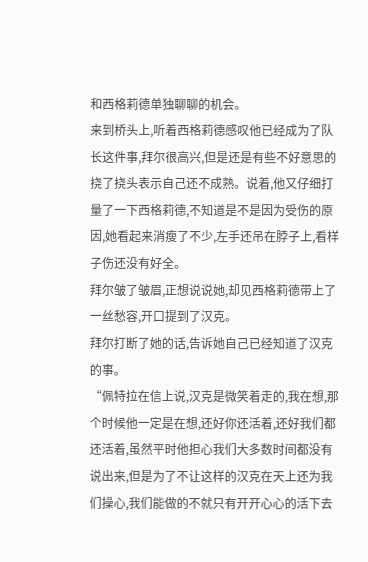和西格莉德单独聊聊的机会。
来到桥头上,听着西格莉德感叹他已经成为了队长这件事,拜尔很高兴,但是还是有些不好意思的挠了挠头表示自己还不成熟。说着,他又仔细打量了一下西格莉德,不知道是不是因为受伤的原因,她看起来消瘦了不少,左手还吊在脖子上,看样子伤还没有好全。
拜尔皱了皱眉,正想说说她,却见西格莉德带上了一丝愁容,开口提到了汉克。
拜尔打断了她的话,告诉她自己已经知道了汉克的事。
“佩特拉在信上说,汉克是微笑着走的,我在想,那个时候他一定是在想,还好你还活着,还好我们都还活着,虽然平时他担心我们大多数时间都没有说出来,但是为了不让这样的汉克在天上还为我们操心,我们能做的不就只有开开心心的活下去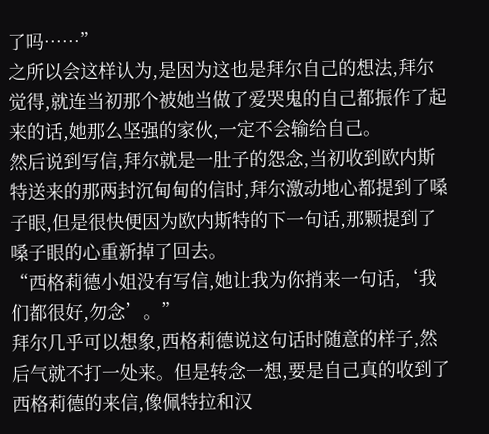了吗……”
之所以会这样认为,是因为这也是拜尔自己的想法,拜尔觉得,就连当初那个被她当做了爱哭鬼的自己都振作了起来的话,她那么坚强的家伙,一定不会输给自己。
然后说到写信,拜尔就是一肚子的怨念,当初收到欧内斯特送来的那两封沉甸甸的信时,拜尔激动地心都提到了嗓子眼,但是很快便因为欧内斯特的下一句话,那颗提到了嗓子眼的心重新掉了回去。
“西格莉德小姐没有写信,她让我为你捎来一句话,‘我们都很好,勿念’。”
拜尔几乎可以想象,西格莉德说这句话时随意的样子,然后气就不打一处来。但是转念一想,要是自己真的收到了西格莉德的来信,像佩特拉和汉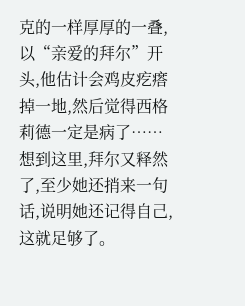克的一样厚厚的一叠,以“亲爱的拜尔”开头,他估计会鸡皮疙瘩掉一地,然后觉得西格莉德一定是病了……
想到这里,拜尔又释然了,至少她还捎来一句话,说明她还记得自己,这就足够了。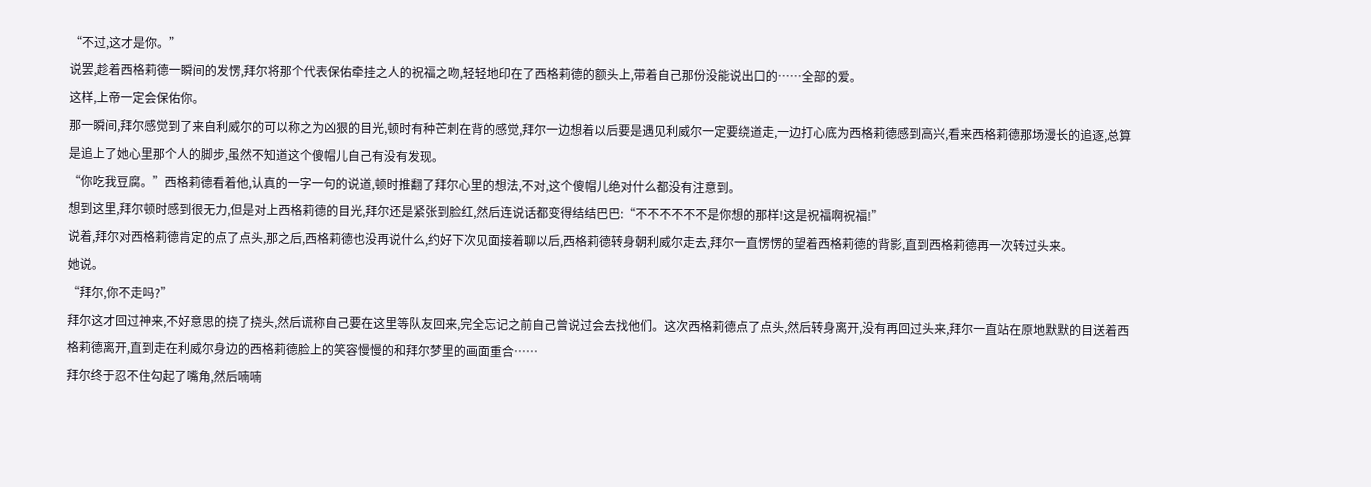“不过,这才是你。”
说罢,趁着西格莉德一瞬间的发愣,拜尔将那个代表保佑牵挂之人的祝福之吻,轻轻地印在了西格莉德的额头上,带着自己那份没能说出口的……全部的爱。
这样,上帝一定会保佑你。
那一瞬间,拜尔感觉到了来自利威尔的可以称之为凶狠的目光,顿时有种芒刺在背的感觉,拜尔一边想着以后要是遇见利威尔一定要绕道走,一边打心底为西格莉德感到高兴,看来西格莉德那场漫长的追逐,总算是追上了她心里那个人的脚步,虽然不知道这个傻帽儿自己有没有发现。
“你吃我豆腐。”西格莉德看着他,认真的一字一句的说道,顿时推翻了拜尔心里的想法,不对,这个傻帽儿绝对什么都没有注意到。
想到这里,拜尔顿时感到很无力,但是对上西格莉德的目光,拜尔还是紧张到脸红,然后连说话都变得结结巴巴:“不不不不不不是你想的那样!这是祝福啊祝福!”
说着,拜尔对西格莉德肯定的点了点头,那之后,西格莉德也没再说什么,约好下次见面接着聊以后,西格莉德转身朝利威尔走去,拜尔一直愣愣的望着西格莉德的背影,直到西格莉德再一次转过头来。
她说。
“拜尔,你不走吗?”
拜尔这才回过神来,不好意思的挠了挠头,然后谎称自己要在这里等队友回来,完全忘记之前自己曾说过会去找他们。这次西格莉德点了点头,然后转身离开,没有再回过头来,拜尔一直站在原地默默的目送着西格莉德离开,直到走在利威尔身边的西格莉德脸上的笑容慢慢的和拜尔梦里的画面重合……
拜尔终于忍不住勾起了嘴角,然后喃喃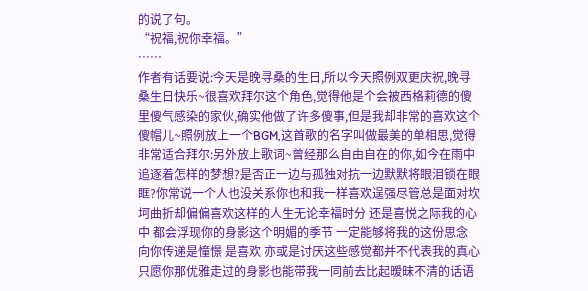的说了句。
“祝福,祝你幸福。”
……
作者有话要说:今天是晚寻桑的生日,所以今天照例双更庆祝,晚寻桑生日快乐~很喜欢拜尔这个角色,觉得他是个会被西格莉德的傻里傻气感染的家伙,确实他做了许多傻事,但是我却非常的喜欢这个傻帽儿~照例放上一个BGM,这首歌的名字叫做最美的单相思,觉得非常适合拜尔:另外放上歌词~曾经那么自由自在的你,如今在雨中追逐着怎样的梦想?是否正一边与孤独对抗一边默默将眼泪锁在眼眶?你常说一个人也没关系你也和我一样喜欢逞强尽管总是面对坎坷曲折却偏偏喜欢这样的人生无论幸福时分 还是喜悦之际我的心中 都会浮现你的身影这个明媚的季节 一定能够将我的这份思念 向你传递是憧憬 是喜欢 亦或是讨厌这些感觉都并不代表我的真心只愿你那优雅走过的身影也能带我一同前去比起暧昧不清的话语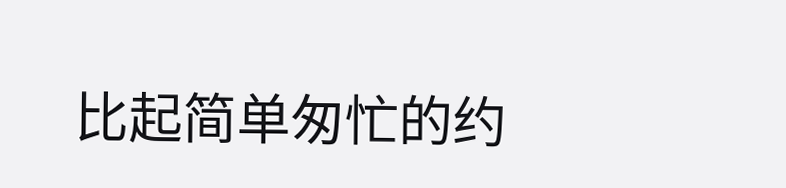比起简单匆忙的约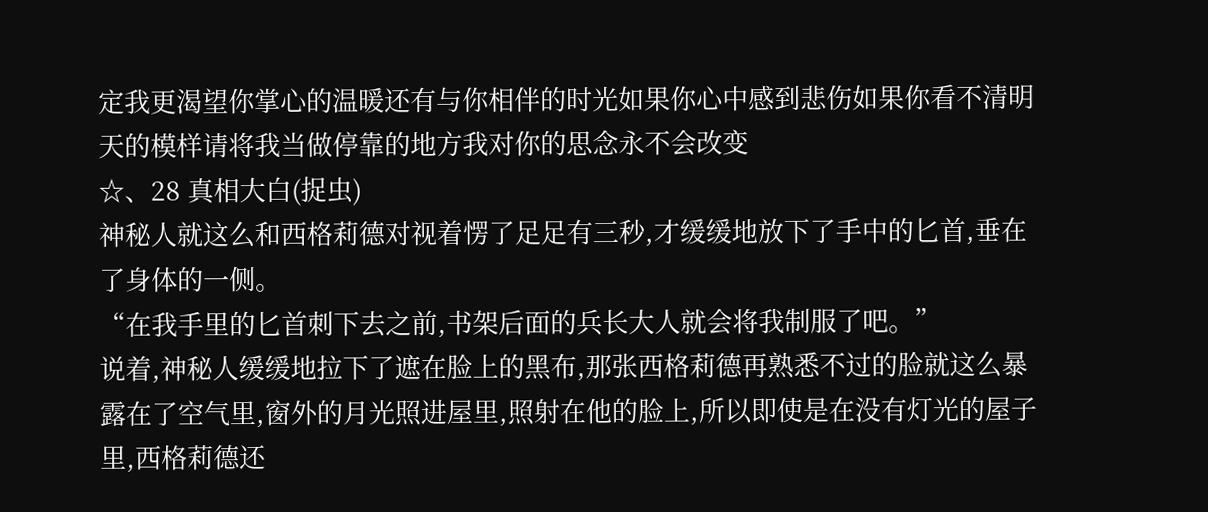定我更渴望你掌心的温暖还有与你相伴的时光如果你心中感到悲伤如果你看不清明天的模样请将我当做停靠的地方我对你的思念永不会改变
☆、28 真相大白(捉虫)
神秘人就这么和西格莉德对视着愣了足足有三秒,才缓缓地放下了手中的匕首,垂在了身体的一侧。
“在我手里的匕首刺下去之前,书架后面的兵长大人就会将我制服了吧。”
说着,神秘人缓缓地拉下了遮在脸上的黑布,那张西格莉德再熟悉不过的脸就这么暴露在了空气里,窗外的月光照进屋里,照射在他的脸上,所以即使是在没有灯光的屋子里,西格莉德还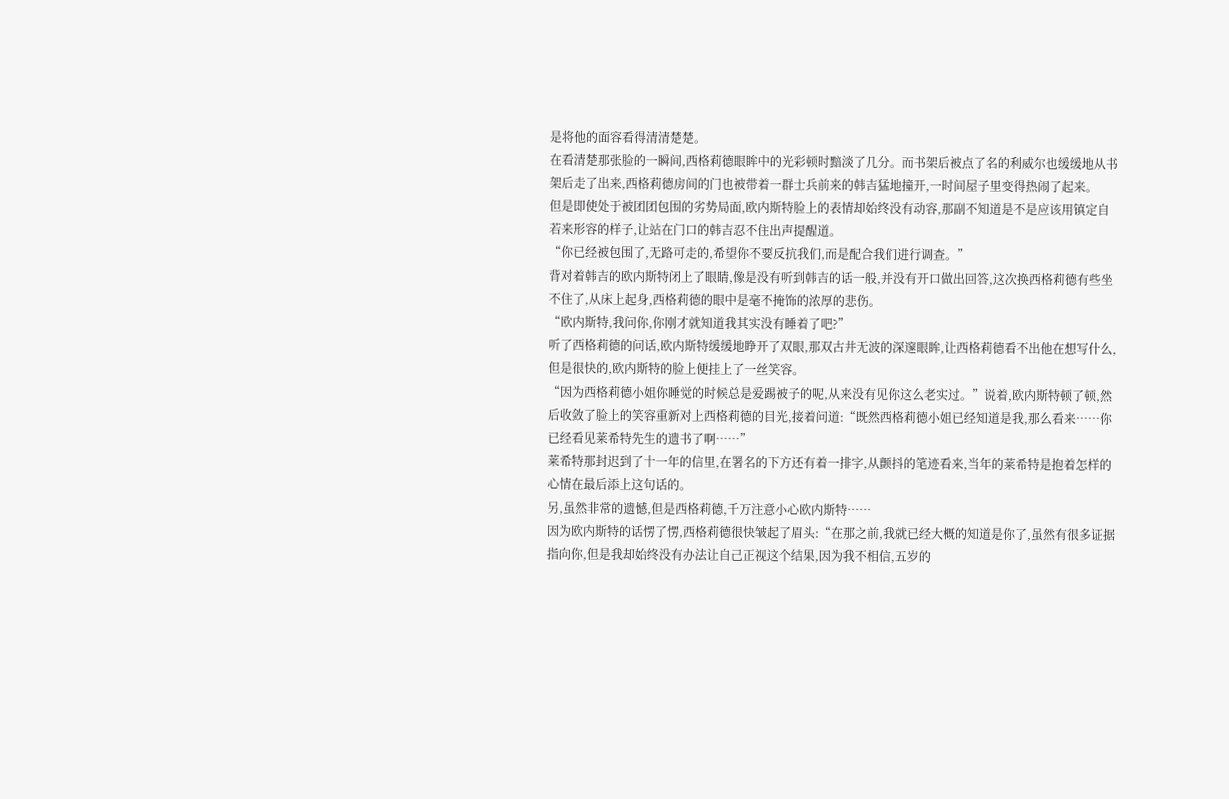是将他的面容看得清清楚楚。
在看清楚那张脸的一瞬间,西格莉德眼眸中的光彩顿时黯淡了几分。而书架后被点了名的利威尔也缓缓地从书架后走了出来,西格莉德房间的门也被带着一群士兵前来的韩吉猛地撞开,一时间屋子里变得热闹了起来。
但是即使处于被团团包围的劣势局面,欧内斯特脸上的表情却始终没有动容,那副不知道是不是应该用镇定自若来形容的样子,让站在门口的韩吉忍不住出声提醒道。
“你已经被包围了,无路可走的,希望你不要反抗我们,而是配合我们进行调查。”
背对着韩吉的欧内斯特闭上了眼睛,像是没有听到韩吉的话一般,并没有开口做出回答,这次换西格莉德有些坐不住了,从床上起身,西格莉德的眼中是毫不掩饰的浓厚的悲伤。
“欧内斯特,我问你,你刚才就知道我其实没有睡着了吧?”
听了西格莉德的问话,欧内斯特缓缓地睁开了双眼,那双古井无波的深邃眼眸,让西格莉德看不出他在想写什么,但是很快的,欧内斯特的脸上便挂上了一丝笑容。
“因为西格莉德小姐你睡觉的时候总是爱踢被子的呢,从来没有见你这么老实过。”说着,欧内斯特顿了顿,然后收敛了脸上的笑容重新对上西格莉德的目光,接着问道:“既然西格莉德小姐已经知道是我,那么看来……你已经看见莱希特先生的遗书了啊……”
莱希特那封迟到了十一年的信里,在署名的下方还有着一排字,从颤抖的笔迹看来,当年的莱希特是抱着怎样的心情在最后添上这句话的。
另,虽然非常的遗憾,但是西格莉德,千万注意小心欧内斯特……
因为欧内斯特的话愣了愣,西格莉德很快皱起了眉头:“在那之前,我就已经大概的知道是你了,虽然有很多证据指向你,但是我却始终没有办法让自己正视这个结果,因为我不相信,五岁的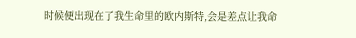时候便出现在了我生命里的欧内斯特,会是差点让我命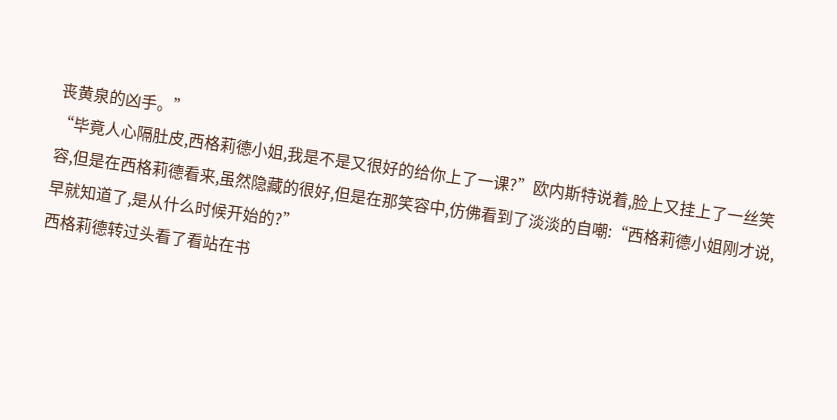丧黄泉的凶手。”
“毕竟人心隔肚皮,西格莉德小姐,我是不是又很好的给你上了一课?”欧内斯特说着,脸上又挂上了一丝笑容,但是在西格莉德看来,虽然隐藏的很好,但是在那笑容中,仿佛看到了淡淡的自嘲:“西格莉德小姐刚才说,早就知道了,是从什么时候开始的?”
西格莉德转过头看了看站在书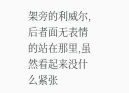架旁的利威尔,后者面无表情的站在那里,虽然看起来没什么紧张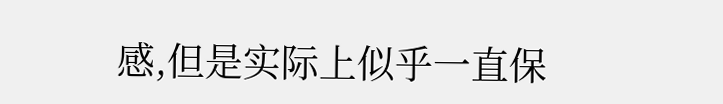感,但是实际上似乎一直保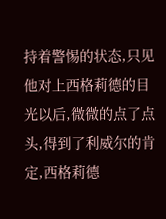持着警惕的状态,只见他对上西格莉德的目光以后,微微的点了点头,得到了利威尔的肯定,西格莉德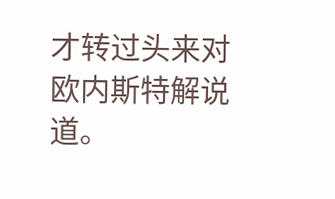才转过头来对欧内斯特解说道。